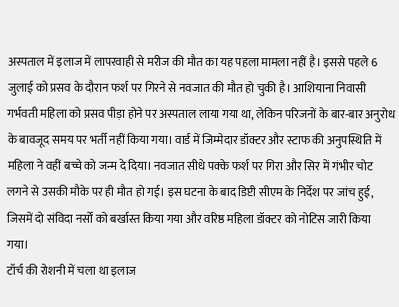अस्पताल में इलाज में लापरवाही से मरीज की मौत का यह पहला मामला नहीं है। इससे पहले 6 जुलाई को प्रसव के दौरान फर्श पर गिरने से नवजात की मौत हो चुकी है। आशियाना निवासी गर्भवती महिला को प्रसव पीड़ा होने पर अस्पताल लाया गया था, लेकिन परिजनों के बार-बार अनुरोध के बावजूद समय पर भर्ती नहीं किया गया। वार्ड में जिम्मेदार डॉक्टर और स्टाफ की अनुपस्थिति में महिला ने वहीं बच्चे को जन्म दे दिया। नवजात सीधे पक्के फर्श पर गिरा और सिर में गंभीर चोट लगने से उसकी मौके पर ही मौत हो गई। इस घटना के बाद डिप्टी सीएम के निर्देश पर जांच हुई, जिसमें दो संविदा नर्सों को बर्खास्त किया गया और वरिष्ठ महिला डॉक्टर को नोटिस जारी किया गया।
टॉर्च की रोशनी में चला था इलाज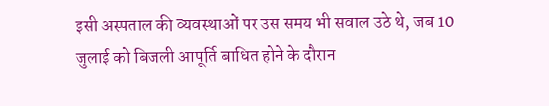इसी अस्पताल की व्यवस्थाओं पर उस समय भी सवाल उठे थे, जब 10 जुलाई को बिजली आपूर्ति बाधित होने के दौरान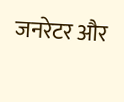जनरेटर और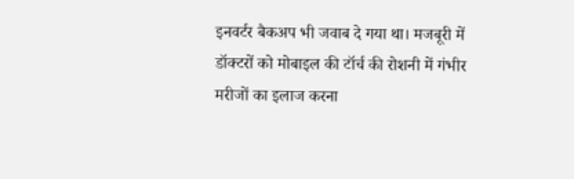इनवर्टर बैकअप भी जवाब दे गया था। मजबूरी में डॉक्टरों को मोबाइल की टॉर्च की रोशनी में गंभीर मरीजों का इलाज करना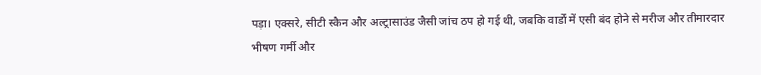पड़ा। एक्सरे, सीटी स्कैन और अल्ट्रासाउंड जैसी जांच ठप हो गई थी, जबकि वार्डों में एसी बंद होने से मरीज और तीमारदार भीषण गर्मी और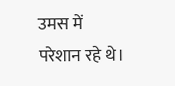उमस में परेशान रहे थे।